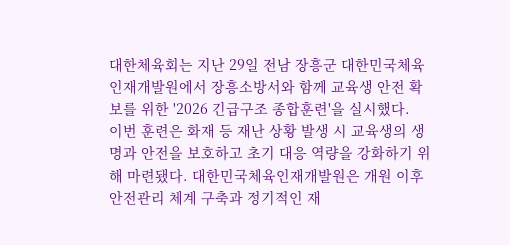대한체육회는 지난 29일 전남 장흥군 대한민국체육인재개발원에서 장흥소방서와 함께 교육생 안전 확보를 위한 '2026 긴급구조 종합훈련'을 실시했다.
이번 훈련은 화재 등 재난 상황 발생 시 교육생의 생명과 안전을 보호하고 초기 대응 역량을 강화하기 위해 마련됐다. 대한민국체육인재개발원은 개원 이후 안전관리 체계 구축과 정기적인 재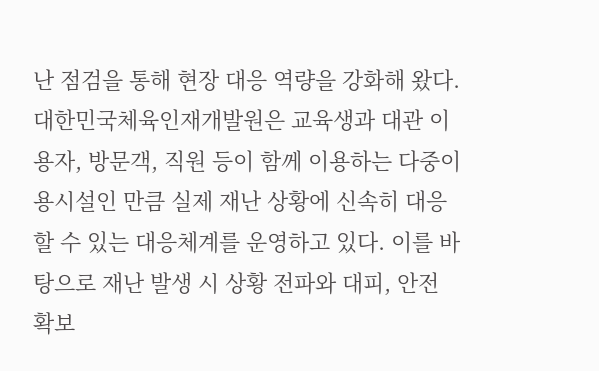난 점검을 통해 현장 대응 역량을 강화해 왔다.
대한민국체육인재개발원은 교육생과 대관 이용자, 방문객, 직원 등이 함께 이용하는 다중이용시설인 만큼 실제 재난 상황에 신속히 대응할 수 있는 대응체계를 운영하고 있다. 이를 바탕으로 재난 발생 시 상황 전파와 대피, 안전 확보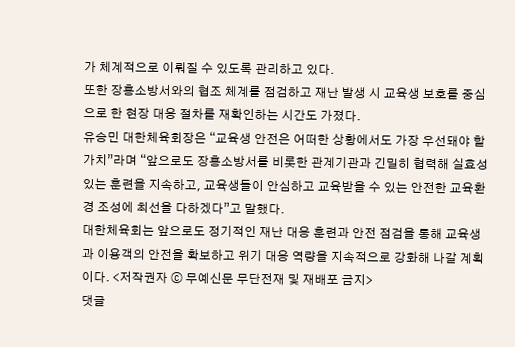가 체계적으로 이뤄질 수 있도록 관리하고 있다.
또한 장흥소방서와의 협조 체계를 점검하고 재난 발생 시 교육생 보호를 중심으로 한 현장 대응 절차를 재확인하는 시간도 가졌다.
유승민 대한체육회장은 “교육생 안전은 어떠한 상황에서도 가장 우선돼야 할 가치”라며 “앞으로도 장흥소방서를 비롯한 관계기관과 긴밀히 협력해 실효성 있는 훈련을 지속하고, 교육생들이 안심하고 교육받을 수 있는 안전한 교육환경 조성에 최선을 다하겠다”고 말했다.
대한체육회는 앞으로도 정기적인 재난 대응 훈련과 안전 점검을 통해 교육생과 이용객의 안전을 확보하고 위기 대응 역량을 지속적으로 강화해 나갈 계획이다. <저작권자 ⓒ 무예신문 무단전재 및 재배포 금지>
댓글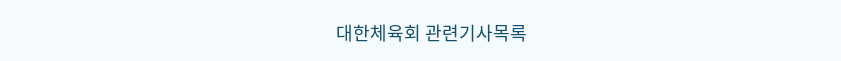대한체육회 관련기사목록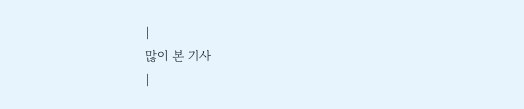|
많이 본 기사
|